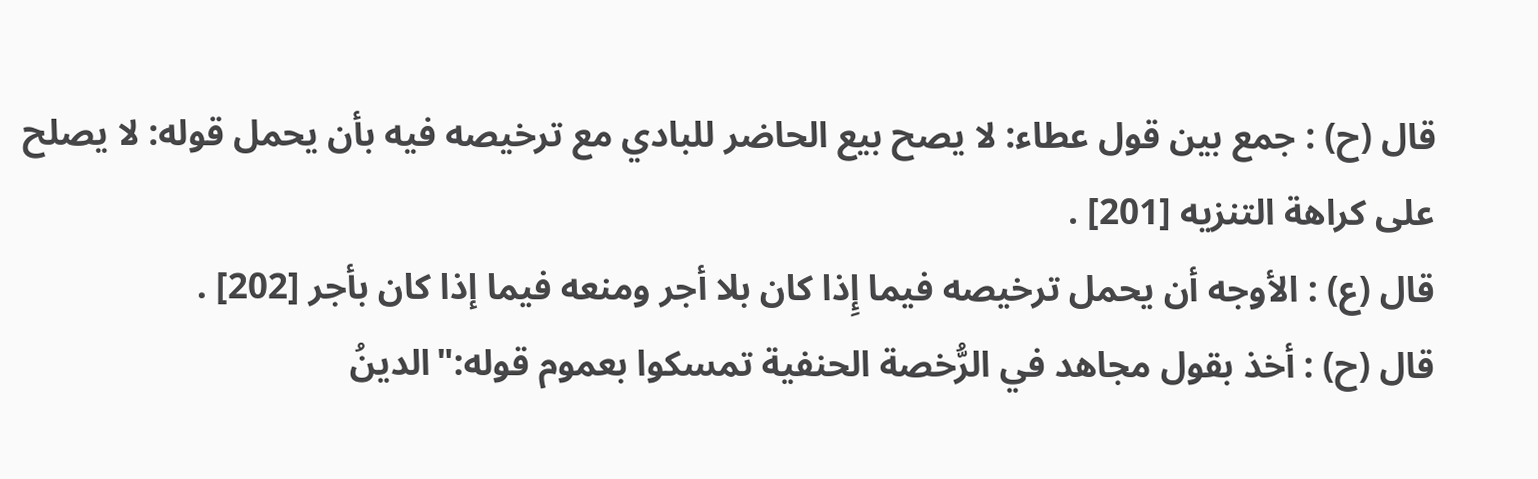قال (ح) : جمع بين قول عطاء: لا يصح بيع الحاضر للبادي مع ترخيصه فيه بأن يحمل قوله: لا يصلح على كراهة التنزيه [201] .
قال (ع) : الأوجه أن يحمل ترخيصه فيما إِذا كان بلا أجر ومنعه فيما إذا كان بأجر [202] .
قال (ح) : أخذ بقول مجاهد في الرُّخصة الحنفية تمسكوا بعموم قوله:"الدينُ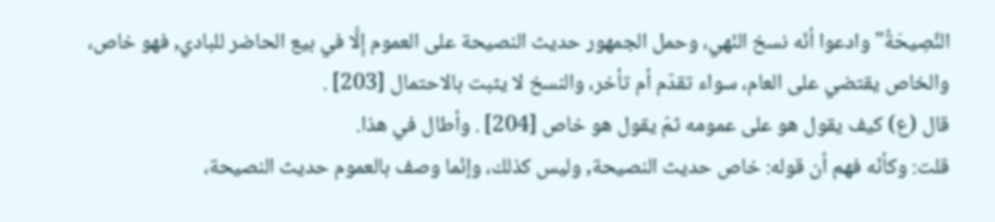النَّصِيحَةُ"وادعوا أنّه نسخ النّهي، وحمل الجمهور حديث النصيحة على العموم إِلَّا في بيع الحاضر للبادي, فهو خاص، والخاص يقتضي على العام، سواء تقدّم أم تأخر، والنسخ لا يثبت بالاحتمال [203] .
قال (ع) كيف يقول هو على عمومه ثمّ يقول هو خاص [204] . وأطال في هذا.
قلت: وكأنّه فهم أن قوله: خاص حديث النصيحة, وليس كذلك، وإنّما وصف بالعموم حديث النصيحة،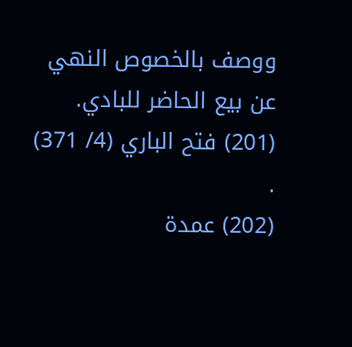ووصف بالخصوص النهي عن بيع الحاضر للبادي.
(201) فتح الباري (4/ 371) .
(202) عمدة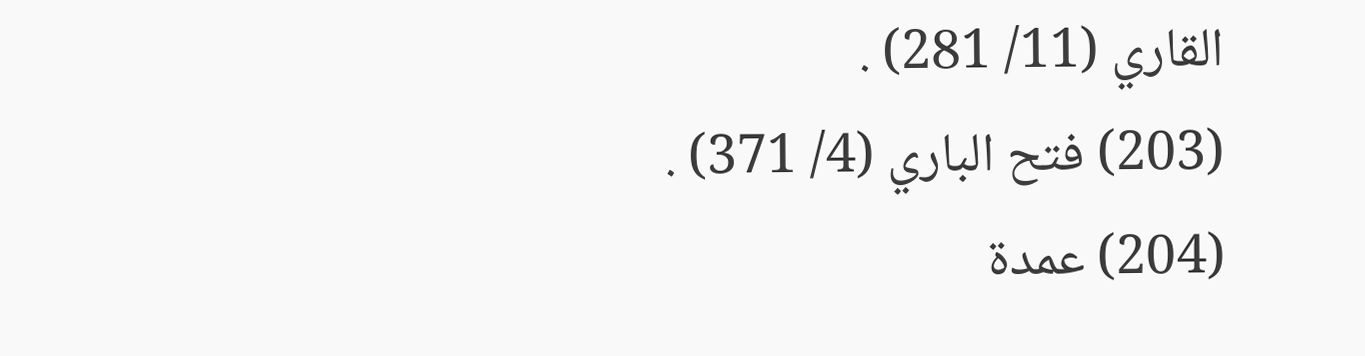القاري (11/ 281) .
(203) فتح الباري (4/ 371) .
(204) عمدة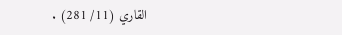القاري (11/ 281) .